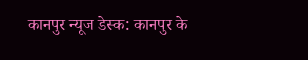कानपुर न्यूज डेस्क: कानपुर के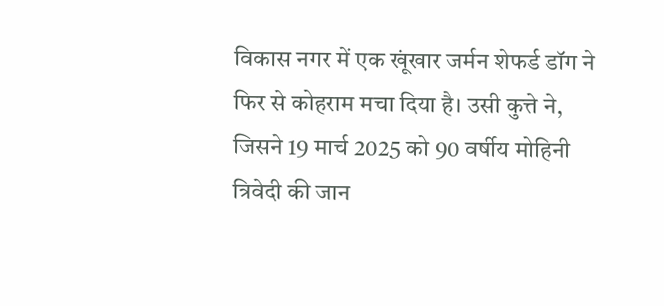विकास नगर में एक खूंखार जर्मन शेफर्ड डॉग ने फिर से कोहराम मचा दिया है। उसी कुत्ते ने, जिसने 19 मार्च 2025 को 90 वर्षीय मोहिनी त्रिवेदी की जान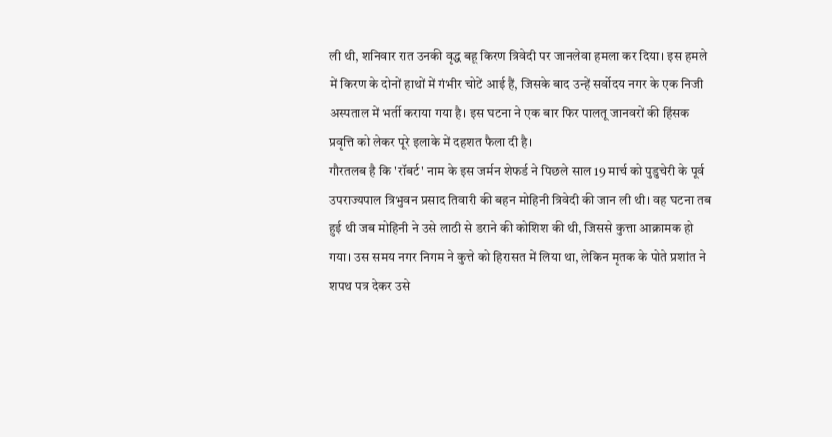ली थी, शनिवार रात उनकी वृद्ध बहू किरण त्रिवेदी पर जानलेवा हमला कर दिया। इस हमले में किरण के दोनों हाथों में गंभीर चोटें आई हैं, जिसके बाद उन्हें सर्वोदय नगर के एक निजी अस्पताल में भर्ती कराया गया है। इस घटना ने एक बार फिर पालतू जानवरों की हिंसक प्रवृत्ति को लेकर पूरे इलाके में दहशत फैला दी है।
गौरतलब है कि 'रॉबर्ट' नाम के इस जर्मन शेफर्ड ने पिछले साल 19 मार्च को पुडुचेरी के पूर्व उपराज्यपाल त्रिभुवन प्रसाद तिवारी की बहन मोहिनी त्रिवेदी की जान ली थी। वह घटना तब हुई थी जब मोहिनी ने उसे लाठी से डराने की कोशिश की थी, जिससे कुत्ता आक्रामक हो गया। उस समय नगर निगम ने कुत्ते को हिरासत में लिया था, लेकिन मृतक के पोते प्रशांत ने शपथ पत्र देकर उसे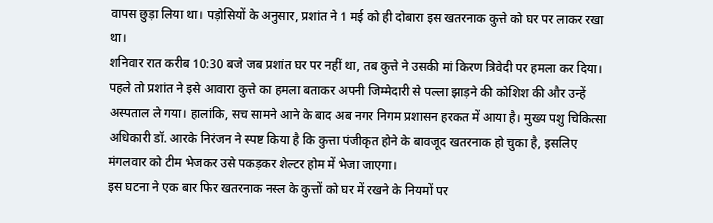वापस छुड़ा लिया था। पड़ोसियों के अनुसार, प्रशांत ने 1 मई को ही दोबारा इस खतरनाक कुत्ते को घर पर लाकर रखा था।
शनिवार रात करीब 10:30 बजे जब प्रशांत घर पर नहीं था, तब कुत्ते ने उसकी मां किरण त्रिवेदी पर हमला कर दिया। पहले तो प्रशांत ने इसे आवारा कुत्ते का हमला बताकर अपनी जिम्मेदारी से पल्ला झाड़ने की कोशिश की और उन्हें अस्पताल ले गया। हालांकि, सच सामने आने के बाद अब नगर निगम प्रशासन हरकत में आया है। मुख्य पशु चिकित्सा अधिकारी डॉ. आरके निरंजन ने स्पष्ट किया है कि कुत्ता पंजीकृत होने के बावजूद खतरनाक हो चुका है, इसलिए मंगलवार को टीम भेजकर उसे पकड़कर शेल्टर होम में भेजा जाएगा।
इस घटना ने एक बार फिर खतरनाक नस्ल के कुत्तों को घर में रखने के नियमों पर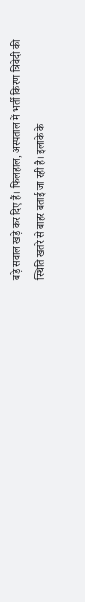बड़े सवाल खड़े कर दिए हैं। फिलहाल, अस्पताल में भर्ती किरण त्रिवेदी की स्थिति खतरे से बाहर बताई जा रही है। इलाके के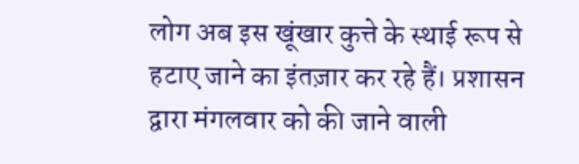लोग अब इस खूंखार कुत्ते के स्थाई रूप से हटाए जाने का इंतज़ार कर रहे हैं। प्रशासन द्वारा मंगलवार को की जाने वाली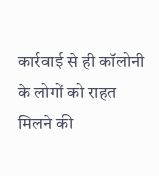कार्रवाई से ही कॉलोनी के लोगों को राहत मिलने की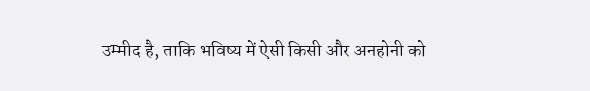उम्मीद है, ताकि भविष्य में ऐसी किसी और अनहोनी को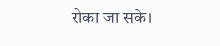रोका जा सके।